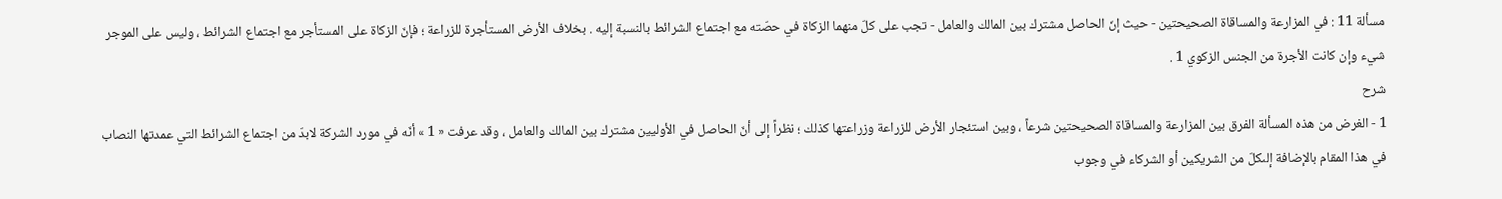مسألة 11 : في المزارعة والمساقاة الصحيحتين - حيث إنّ الحاصل مشترك بين المالك والعامل - تجب على كلّ منهما الزكاة في حصّته مع اجتماع الشرائط بالنسبة إليه . بخلاف الأرض المستأجرة للزراعة ؛ فإنّ الزكاة على المستأجر مع اجتماع الشرائط ، وليس على الموجر شيء وإن كانت الأجرة من الجنس الزكوي 1 .
شرح
1 - الغرض من هذه المسألة الفرق بين المزارعة والمساقاة الصحيحتين شرعاً ، وبين استئجار الأرض للزراعة وزراعتها كذلك ؛ نظراً إلى أنّ الحاصل في الأوليين مشترك بين المالك والعامل ، وقد عرفت « 1 » أنّه في مورد الشركة لابدّ من اجتماع الشرائط التي عمدتها النصاب في هذا المقام بالإضافة إلىكلّ من الشريكين أو الشركاء في وجوب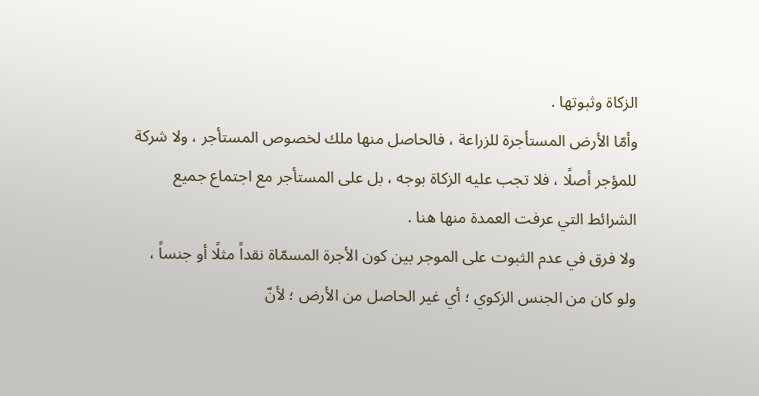الزكاة وثبوتها .
وأمّا الأرض المستأجرة للزراعة ، فالحاصل منها ملك لخصوص المستأجر ، ولا شركة للمؤجر أصلًا ، فلا تجب عليه الزكاة بوجه ، بل على المستأجر مع اجتماع جميع الشرائط التي عرفت العمدة منها هنا .
ولا فرق في عدم الثبوت على الموجر بين كون الأجرة المسمّاة نقداً مثلًا أو جنساً ، ولو كان من الجنس الزكوي ؛ أي غير الحاصل من الأرض ؛ لأنّ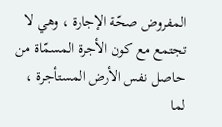المفروض صحّة الإجارة ، وهي لا تجتمع مع كون الأجرة المسمّاة من حاصل نفس الأرض المستأجرة ، لما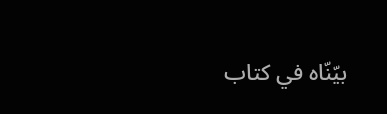بيّنّاه في كتاب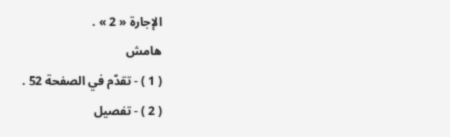الإجارة « 2 » .
هامش
( 1 ) - تقدّم في الصفحة 52 .
( 2 ) - تفصيل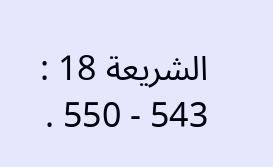الشريعة 18 : 543 - 550 .